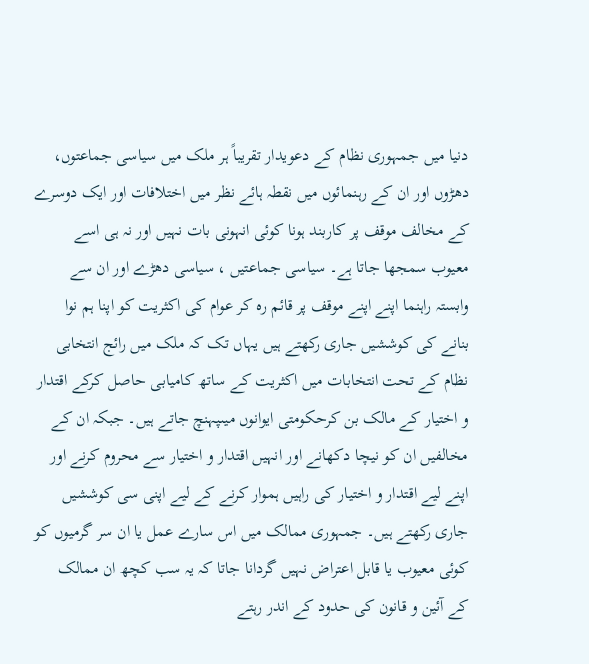دنیا میں جمہوری نظام کے دعویدار تقریباً ہر ملک میں سیاسی جماعتوں، دھڑوں اور ان کے رہنمائوں میں نقطہ ہائے نظر میں اختلافات اور ایک دوسرے کے مخالف موقف پر کاربند ہونا کوئی انہونی بات نہیں اور نہ ہی اسے معیوب سمجھا جاتا ہے۔ سیاسی جماعتیں ، سیاسی دھڑے اور ان سے وابستہ راہنما اپنے اپنے موقف پر قائم رہ کر عوام کی اکثریت کو اپنا ہم نوا بنانے کی کوششیں جاری رکھتے ہیں یہاں تک کہ ملک میں رائج انتخابی نظام کے تحت انتخابات میں اکثریت کے ساتھ کامیابی حاصل کرکے اقتدار و اختیار کے مالک بن کرحکومتی ایوانوں میںپہنچ جاتے ہیں۔ جبکہ ان کے مخالفیں ان کو نیچا دکھانے اور انہیں اقتدار و اختیار سے محروم کرنے اور اپنے لیے اقتدار و اختیار کی راہیں ہموار کرنے کے لیے اپنی سی کوششیں جاری رکھتے ہیں۔ جمہوری ممالک میں اس سارے عمل یا ان سر گرمیوں کو کوئی معیوب یا قابل اعتراض نہیں گردانا جاتا کہ یہ سب کچھ ان ممالک کے آئین و قانون کی حدود کے اندر رہتے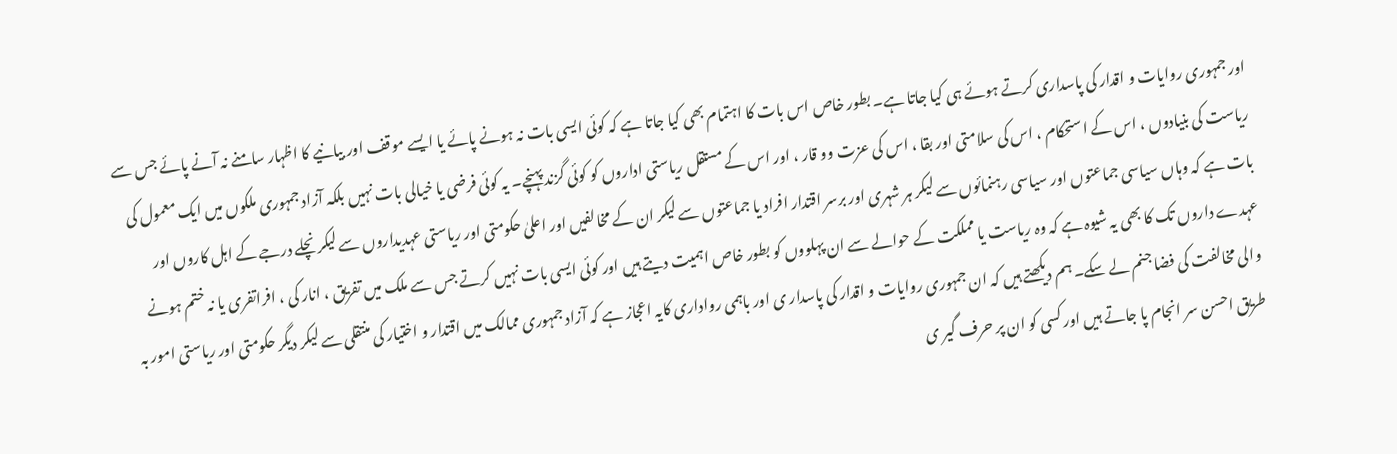اور جمہوری روایات و اقدار کی پاسداری کرتے ہوئے ہی کیا جاتا ہے۔ بطور خاص اس بات کا اہتمام بھی کیا جاتا ہے کہ کوئی ایسی بات نہ ہونے پائے یا ایسے موقف اور بیانیے کا اظہار سامنے نہ آنے پائے جس سے ریاست کی بنیادوں ، اس کے استحکام ، اس کی سلامتی اور بقا ، اس کی عزت وو قار ، اور اس کے مستقل ریاستی اداروں کو کوئی گزند پہنچے۔ یہ کوئی فرضی یا خیالی بات نہیں بلکہ آزاد جمہوری ملکوں میں ایک معمول کی بات ہے کہ وہاں سیاسی جماعتوں اور سیاسی رہنمائوں سے لیکر ہر شہری اور برسر اقتدار افراد یا جماعتوں سے لیکر ان کے مخالفیں اور اعلیٰ حکومتی اور ریاستی عہدیداروں سے لیکر نچلے درجے کے اہل کاروں اور عہدے داروں تک کا بھی یہ شیوہ ہے کہ وہ ریاست یا مملکت کے حوالے سے ان پہلووں کو بطور خاص اہمیت دیتے ہیں اور کوئی ایسی بات نہیں کرتے جس سے ملک میں تفریق ، انار کی ، افراتفری یا نہ ختم ہونے والی مخالفت کی فضا جنم لے سکے۔ ہم دیکھتے ہیں کہ ان جمہوری روایات و اقدار کی پاسدار ی اور باہمی رواداری کایہ اعجاز ہے کہ آزاد جمہوری ممالک میں اقتدار و اختیار کی منتقلی سے لیکر دیگر حکومتی اور ریاستی امور بہ طریق احسن سر انجام پا جاتے ہیں اور کسی کو ان پر حرف گیر ی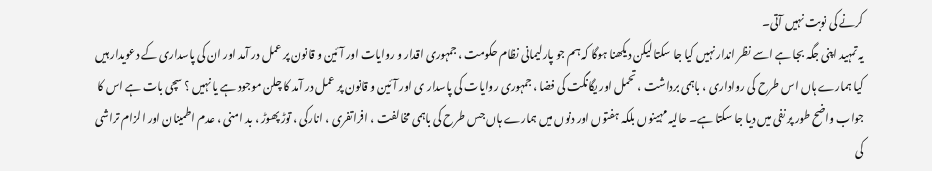کرنے کی نوبت نہیں آتی۔
یہ تمہید اپنی جگہ بجا ہے اسے نظر اندار نہیں کیا جا سکتا لیکن دیکھنا ہوگا کہ ہم جو پارلیمانی نظام حکومت ، جمہوری اقدار و روایات اور آئین و قانون پر عمل در آمد اور ان کی پاسداری کے دعویدار ہیں کیا ہمارے ہاں اس طرح کی رواداری ، باہمی برداشت ، تحمل اور یگانگت کی فضا ، جمہوری روایات کی پاسدار ی اور آئین و قانون پر عمل در آمد کا چلن موجود ہے یا نہیں ؟ سچی بات ہے اس کا جواب واضح طور پر نفی میں دیا جا سکتا ہے۔ حالیہ مہینوں بلکہ ہفتوں اور دنوں میں ہمارے ہاں جس طرح کی باہمی مخالفت ، افراتفری ، انارکی ، توڑ پھوڑ ، بد امنی ، عدم اطمینان اور الزام تراشی کی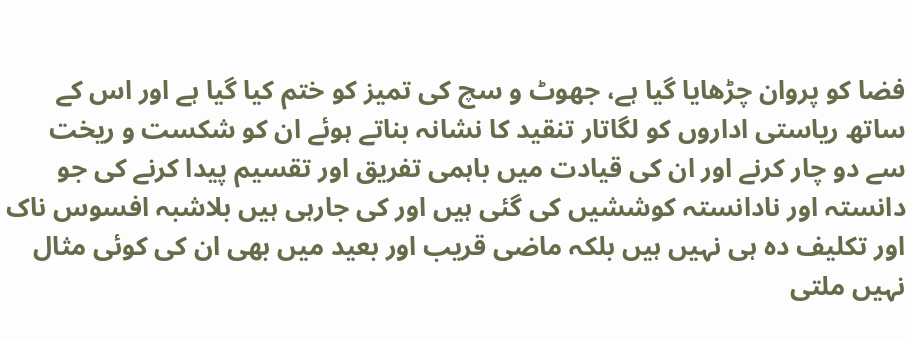فضا کو پروان چڑھایا گیا ہے، جھوٹ و سچ کی تمیز کو ختم کیا گیا ہے اور اس کے ساتھ ریاستی اداروں کو لگاتار تنقید کا نشانہ بناتے ہوئے ان کو شکست و ریخت سے دو چار کرنے اور ان کی قیادت میں باہمی تفریق اور تقسیم پیدا کرنے کی جو دانستہ اور نادانستہ کوششیں کی گئی ہیں اور کی جارہی ہیں بلاشبہ افسوس ناک اور تکلیف دہ ہی نہیں ہیں بلکہ ماضی قریب اور بعید میں بھی ان کی کوئی مثال نہیں ملتی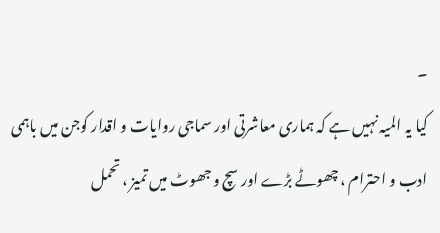۔
کیا یہ المیہ نہیں ہے کہ ہماری معاشرتی اور سماجی روایات و اقدار کوجن میں باہمی ادب و احترام ، چھوٹے بڑے اور سچ و جھوٹ میں تمیز ، تحمل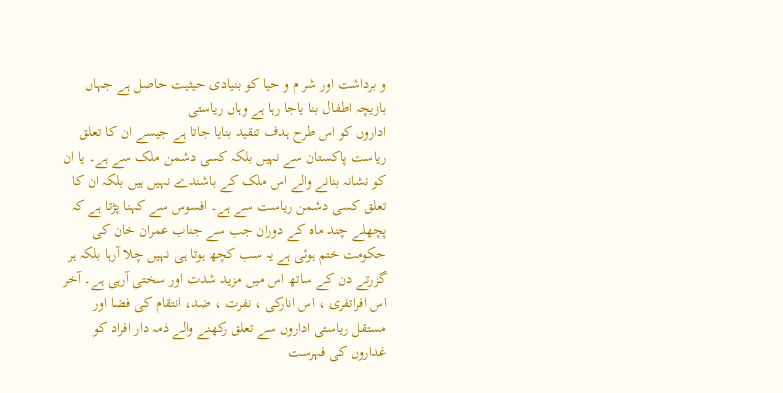و برداشت اور شر م و حیا کو بنیادی حیثیت حاصل ہے جہاں بازیچہ اطفال بنا یاجا رہا ہے وہاں ریاستی
اداروں کو اس طرح ہدف تنقید بنایا جاتا ہے جیسے ان کا تعلق ریاست پاکستان سے نہیں بلکہ کسی دشمن ملک سے ہے۔ یا ان کو نشانہ بنانے والے اس ملک کے باشندے نہیں ہیں بلکہ ان کا تعلق کسی دشمن ریاست سے ہے۔ افسوس سے کہنا پڑتا ہے کہ پچھلے چند ماہ کے دوران جب سے جناب عمران خان کی حکومت ختم ہوئی ہے یہ سب کچھ ہوتا ہی نہیں چلا آرہا بلکہ ہر گزرتے دن کے ساتھ اس میں مزید شدت اور سختی آرہی ہے۔ آخر اس افراتفری ، اس انارکی ، نفرت ، ضد، انتقام کی فضا اور مستقل ریاستی اداروں سے تعلق رکھنے والے ذمہ دار افراد کو غداروں کی فہرست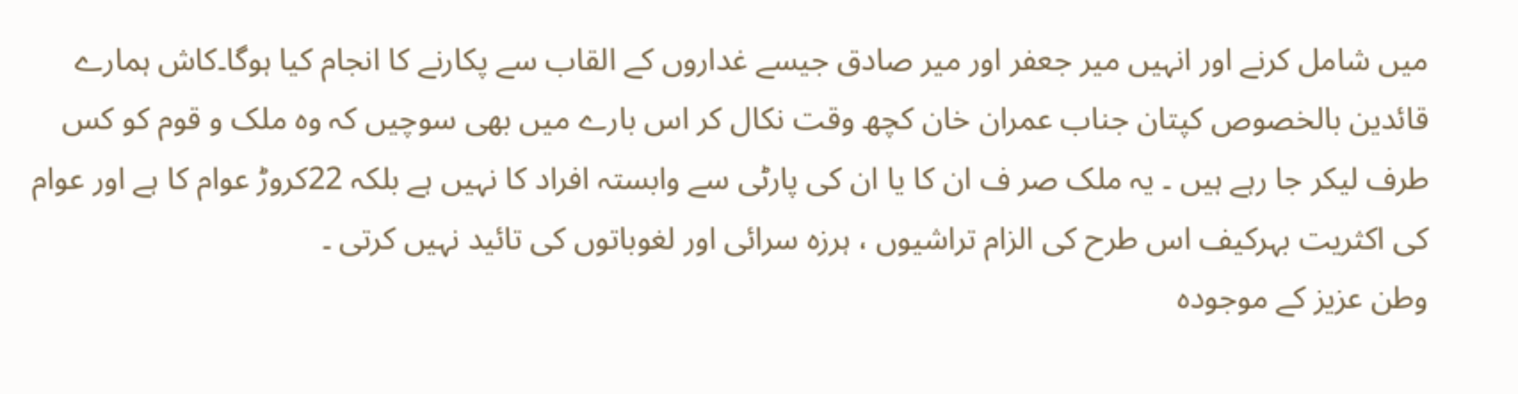میں شامل کرنے اور انہیں میر جعفر اور میر صادق جیسے غداروں کے القاب سے پکارنے کا انجام کیا ہوگا۔کاش ہمارے قائدین بالخصوص کپتان جناب عمران خان کچھ وقت نکال کر اس بارے میں بھی سوچیں کہ وہ ملک و قوم کو کس طرف لیکر جا رہے ہیں ۔ یہ ملک صر ف ان کا یا ان کی پارٹی سے وابستہ افراد کا نہیں ہے بلکہ 22کروڑ عوام کا ہے اور عوام کی اکثریت بہرکیف اس طرح کی الزام تراشیوں ، ہرزہ سرائی اور لغوباتوں کی تائید نہیں کرتی ۔
وطن عزیز کے موجودہ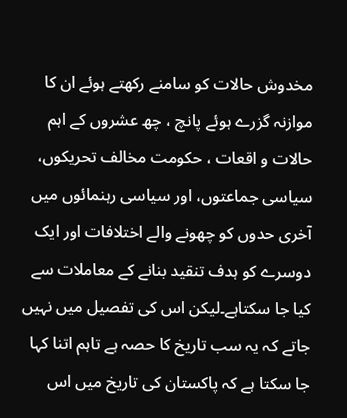مخدوش حالات کو سامنے رکھتے ہوئے ان کا موازنہ گزرے ہوئے پانچ ، چھ عشروں کے اہم حالات و اقعات ، حکومت مخالف تحریکوں، سیاسی جماعتوں، اور سیاسی رہنمائوں میں آخری حدوں کو چھونے والے اختلافات اور ایک دوسرے کو ہدف تنقید بنانے کے معاملات سے کیا جا سکتاہے۔لیکن اس کی تفصیل میں نہیں جاتے کہ یہ سب تاریخ کا حصہ ہے تاہم اتنا کہا جا سکتا ہے کہ پاکستان کی تاریخ میں اس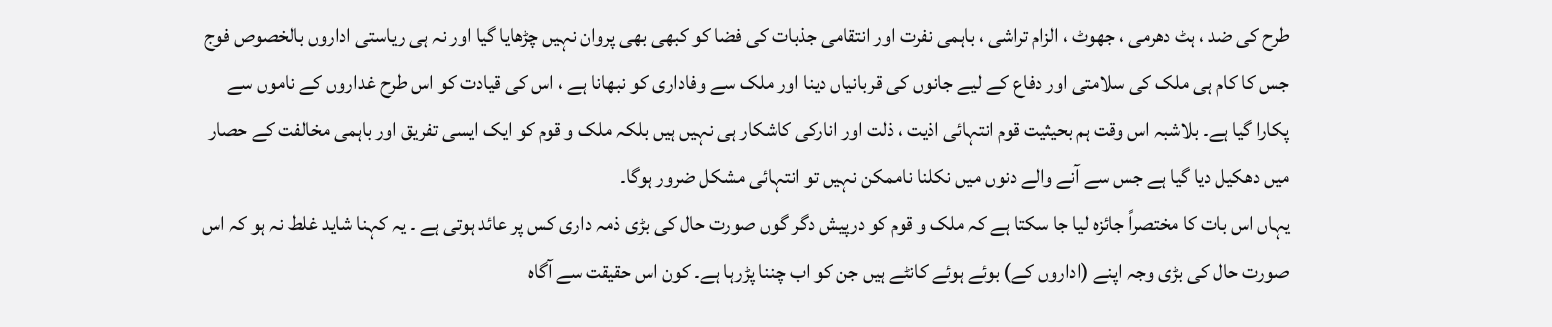طرح کی ضد ، ہٹ دھرمی ، جھوٹ ، الزام تراشی ، باہمی نفرت اور انتقامی جذبات کی فضا کو کبھی بھی پروان نہیں چڑھایا گیا اور نہ ہی ریاستی اداروں بالخصوص فوج جس کا کام ہی ملک کی سلامتی اور دفاع کے لیے جانوں کی قربانیاں دینا اور ملک سے وفاداری کو نبھانا ہے ، اس کی قیادت کو اس طرح غداروں کے ناموں سے پکارا گیا ہے۔ بلاشبہ اس وقت ہم بحیثیت قوم انتہائی اذیت ، ذلت اور انارکی کاشکار ہی نہیں ہیں بلکہ ملک و قوم کو ایک ایسی تفریق اور باہمی مخالفت کے حصار میں دھکیل دیا گیا ہے جس سے آنے والے دنوں میں نکلنا ناممکن نہیں تو انتہائی مشکل ضرور ہوگا۔
یہاں اس بات کا مختصراً جائزہ لیا جا سکتا ہے کہ ملک و قوم کو درپیش دگر گوں صورت حال کی بڑی ذمہ داری کس پر عائد ہوتی ہے ۔ یہ کہنا شاید غلط نہ ہو کہ اس صورت حال کی بڑی وجہ اپنے (اداروں کے) بوئے ہوئے کانٹے ہیں جن کو اب چننا پڑرہا ہے۔ کون اس حقیقت سے آگاہ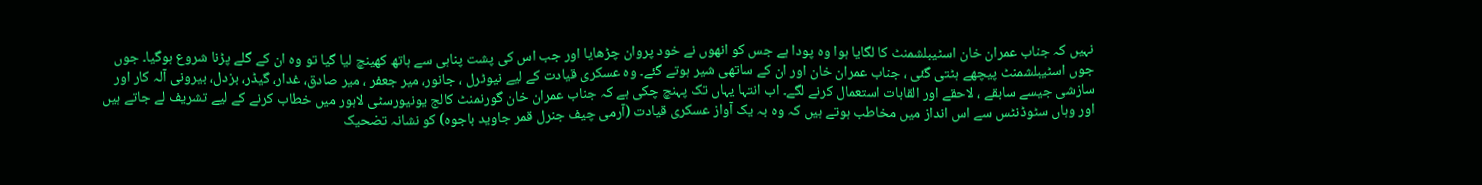نہیں کہ جناب عمران خان اسٹیبلشمنٹ کا لگایا ہوا وہ پودا ہے جس کو انھوں نے خود پروان چڑھایا اور جب اس کی پشت پناہی سے ہاتھ کھینچ لیا گیا تو وہ ان کے گلے پڑنا شروع ہوگیا۔ جوں جوں اسٹیبلشمنٹ پیچھے ہٹتی گئی ، جناب عمران خان اور ان کے ساتھی شیر ہوتے گئے۔ وہ عسکری قیادت کے لیے نیوٹرل ، جانور، میر جعفر ، میر صادق، غدار، گیڈر، بزدل، بیرونی آلہ کار اور سازشی جیسے سابقے ، لاحقے اور القابات استعمال کرنے لگے۔ اب انتہا یہاں تک پہنچ چکی ہے کہ جناب عمران خان گورنمنٹ کالج یونیورسٹی لاہور میں خطاب کرنے کے لیے تشریف لے جاتے ہیں اور وہاں سٹوڈنٹس سے اس انداز میں مخاطب ہوتے ہیں کہ وہ بہ یک آواز عسکری قیادت (آرمی چیف جنرل قمر جاوید باجوہ) کو نشانہ تضحیک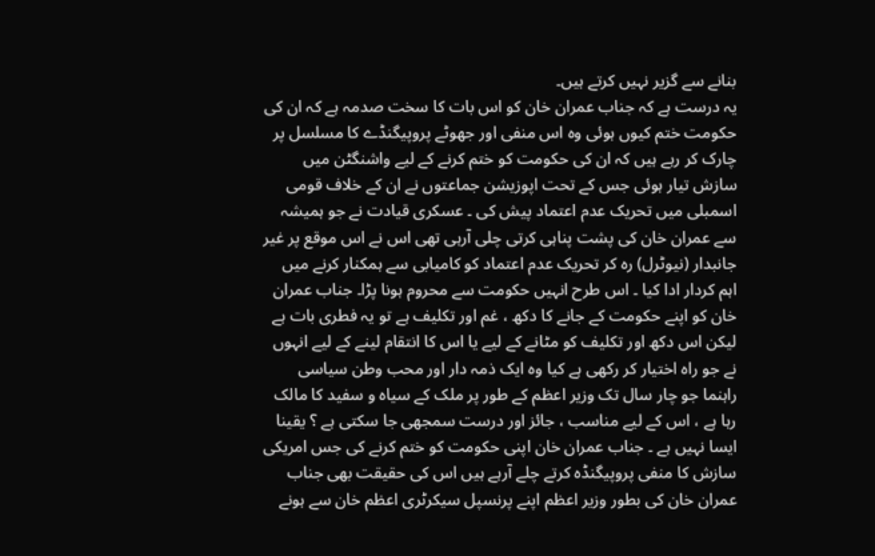بنانے سے گزیر نہیں کرتے ہیں۔
یہ درست ہے کہ جناب عمران خان کو اس بات کا سخت صدمہ ہے کہ ان کی حکومت ختم کیوں ہوئی وہ اس منفی اور جھوٹے پروپیگنڈے کا مسلسل پر چارک کر رہے ہیں کہ ان کی حکومت کو ختم کرنے کے لیے واشنگٹن میں سازش تیار ہوئی جس کے تحت اپوزیشن جماعتوں نے ان کے خلاف قومی اسمبلی میں تحریک عدم اعتماد پیش کی ۔ عسکری قیادت نے جو ہمیشہ سے عمران خان کی پشت پناہی کرتی چلی آرہی تھی اس نے اس موقع پر غیر جانبدار (نیوٹرل) رہ کر تحریک عدم اعتماد کو کامیابی سے ہمکنار کرنے میں اہم کردار ادا کیا ۔ اس طرح انہیں حکومت سے محروم ہونا پڑا۔ جناب عمران خان کو اپنے حکومت کے جانے کا دکھ ، غم اور تکلیف ہے تو یہ فطری بات ہے لیکن اس دکھ اور تکلیف کو مٹانے کے لیے یا اس کا انتقام لینے کے لیے انہوں نے جو راہ اختیار کر رکھی ہے کیا وہ ایک ذمہ دار اور محب وطن سیاسی راہنما جو چار سال تک وزیر اعظم کے طور پر ملک کے سیاہ و سفید کا مالک رہا ہے ، اس کے لیے مناسب ، جائز اور درست سمجھی جا سکتی ہے ؟ یقینا ایسا نہیں ہے ۔ جناب عمران خان اپنی حکومت کو ختم کرنے کی جس امریکی سازش کا منفی پروپیگنڈہ کرتے چلے آرہے ہیں اس کی حقیقت بھی جناب عمران خان کی بطور وزیر اعظم اپنے پرنسپل سیکرٹری اعظم خان سے ہونے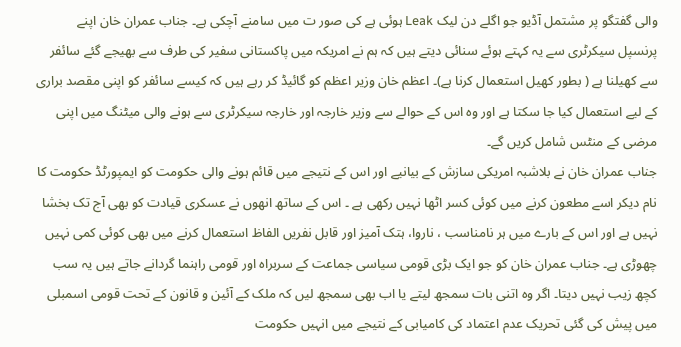والی گفتگو پر مشتمل آڈیو جو اگلے دن لیک Leak ہوئی ہے کی صور ت میں سامنے آچکی ہے۔ جناب عمران خان اپنے پرنسپل سیکرٹری سے یہ کہتے ہوئے سنائی دیتے ہیں کہ ہم نے امریکہ میں پاکستانی سفیر کی طرف سے بھیجے گئے سائفر سے کھیلنا ہے ( بطور کھیل استعمال کرنا ہے)۔ اعظم خان وزیر اعظم کو گائیڈ کر رہے ہیں کہ کیسے سائفر کو اپنی مقصد براری کے لیے استعمال کیا جا سکتا ہے اور وہ اس کے حوالے سے وزیر خارجہ اور خارجہ سیکرٹری سے ہونے والی میٹنگ میں اپنی مرضی کے منٹس شامل کریں گے۔
جناب عمران خان نے بلاشبہ امریکی سازش کے بیانیے اور اس کے نتیجے میں قائم ہونے والی حکومت کو ایمپورٹڈ حکومت کا نام دیکر اسے مطعون کرنے میں کوئی کسر اٹھا نہیں رکھی ہے ۔ اس کے ساتھ انھوں نے عسکری قیادت کو بھی آج تک بخشا نہیں ہے اور اس کے بارے میں ہر نامناسب ، ناروا، ہتک آمیز اور قابل نفریں الفاظ استعمال کرنے میں بھی کوئی کمی نہیں چھوڑی ہے۔ جناب عمران خان کو جو ایک بڑی قومی سیاسی جماعت کے سربراہ اور قومی راہنما گردانے جاتے ہیں یہ سب کچھ زیب نہیں دیتا۔ اگر وہ اتنی بات سمجھ لیتے یا اب بھی سمجھ لیں کہ ملک کے آئین و قانون کے تحت قومی اسمبلی میں پیش کی گئی تحریک عدم اعتماد کی کامیابی کے نتیجے میں انہیں حکومت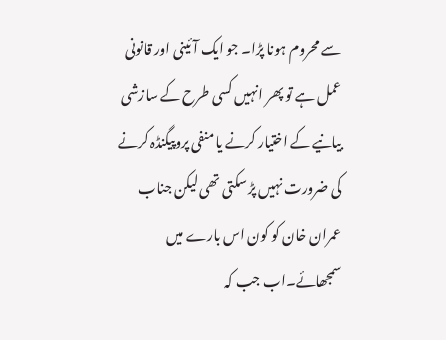سے محروم ہونا پڑا۔ جو ایک آئینی اور قانونی عمل ہے تو پھر انہیں کسی طرح کے سازشی بیانیے کے اختیار کرنے یا منفی پروپیگنڈہ کرنے کی ضرورت نہیں پڑ سکتی تھی لیکن جناب عمران خان کو کون اس بارے میں سمجھائے۔اب جب کہ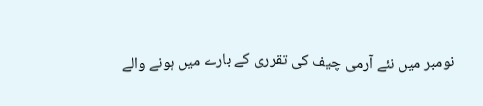نومبر میں نئے آرمی چیف کی تقرری کے بارے میں ہونے والے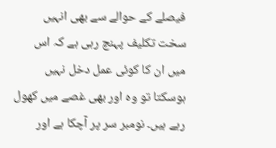فیصلے کے حوالے سے بھی انہیں سخت تکلیف پہنچ رہی ہے کہ اس میں ان کا کوئی عمل دخل نہیں ہوسکتا تو وہ اور بھی غصے میں کھول رہے ہیں۔ نومبر سر پر آچکا ہے اور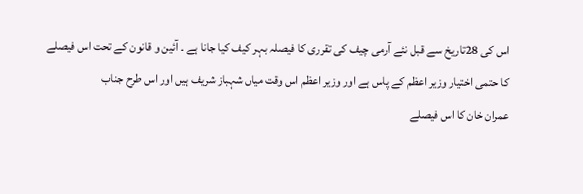اس کی 28تاریخ سے قبل نئے آرمی چیف کی تقرری کا فیصلہ بہر کیف کیا جانا ہے ۔ آئین و قانون کے تحت اس فیصلے کا حتمی اختیار وزیر اعظم کے پاس ہے اور وزیر اعظم اس وقت میاں شہباز شریف ہیں اور اس طرح جناب
عمران خان کا اس فیصلے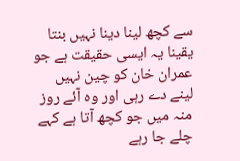سے کچھ لینا دینا نہیں بنتا یقینا یہ ایسی حقیقت ہے جو عمران خان کو چین نہیں لینے دے رہی اور وہ آئے روز منہ میں جو کچھ آتا ہے کہے چلے جا رہے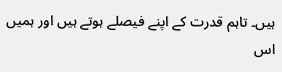ہیں۔ تاہم قدرت کے اپنے فیصلے ہوتے ہیں اور ہمیں اس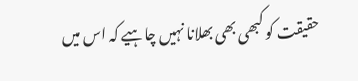حقیقت کو کبھی بھی بھلانا نہیں چاہیے کہ اس میں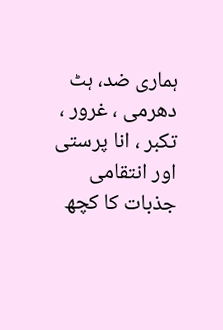ہماری ضد، ہٹ دھرمی ، غرور ، تکبر ، انا پرستی اور انتقامی جذبات کا کچھ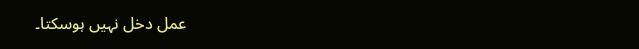عمل دخل نہیں ہوسکتا۔